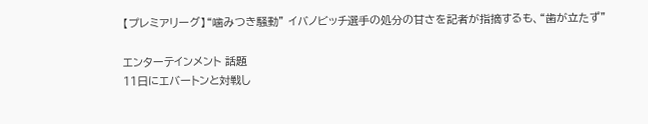【プレミアリーグ】“噛みつき騒動” イバノビッチ選手の処分の甘さを記者が指摘するも、“歯が立たず”

エンターテインメント 話題
11日にエバートンと対戦し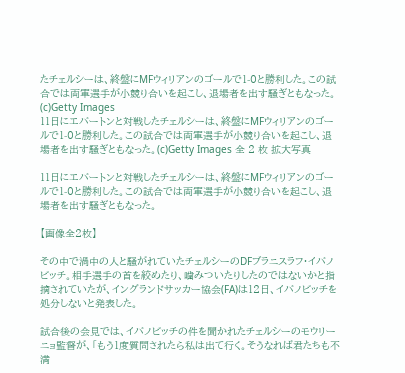たチェルシーは、終盤にMFウィリアンのゴールで1-0と勝利した。この試合では両軍選手が小競り合いを起こし、退場者を出す騒ぎともなった。(c)Getty Images
11日にエバートンと対戦したチェルシーは、終盤にMFウィリアンのゴールで1-0と勝利した。この試合では両軍選手が小競り合いを起こし、退場者を出す騒ぎともなった。(c)Getty Images 全 2 枚 拡大写真

11日にエバートンと対戦したチェルシーは、終盤にMFウィリアンのゴールで1-0と勝利した。この試合では両軍選手が小競り合いを起こし、退場者を出す騒ぎともなった。

【画像全2枚】

その中で渦中の人と騒がれていたチェルシーのDFブラニスラフ・イバノビッチ。相手選手の首を絞めたり、噛みついたりしたのではないかと指摘されていたが、イングランドサッカー協会(FA)は12日、イバノビッチを処分しないと発表した。

試合後の会見では、イバノビッチの件を聞かれたチェルシーのモウリーニョ監督が、「もう1度質問されたら私は出て行く。そうなれば君たちも不満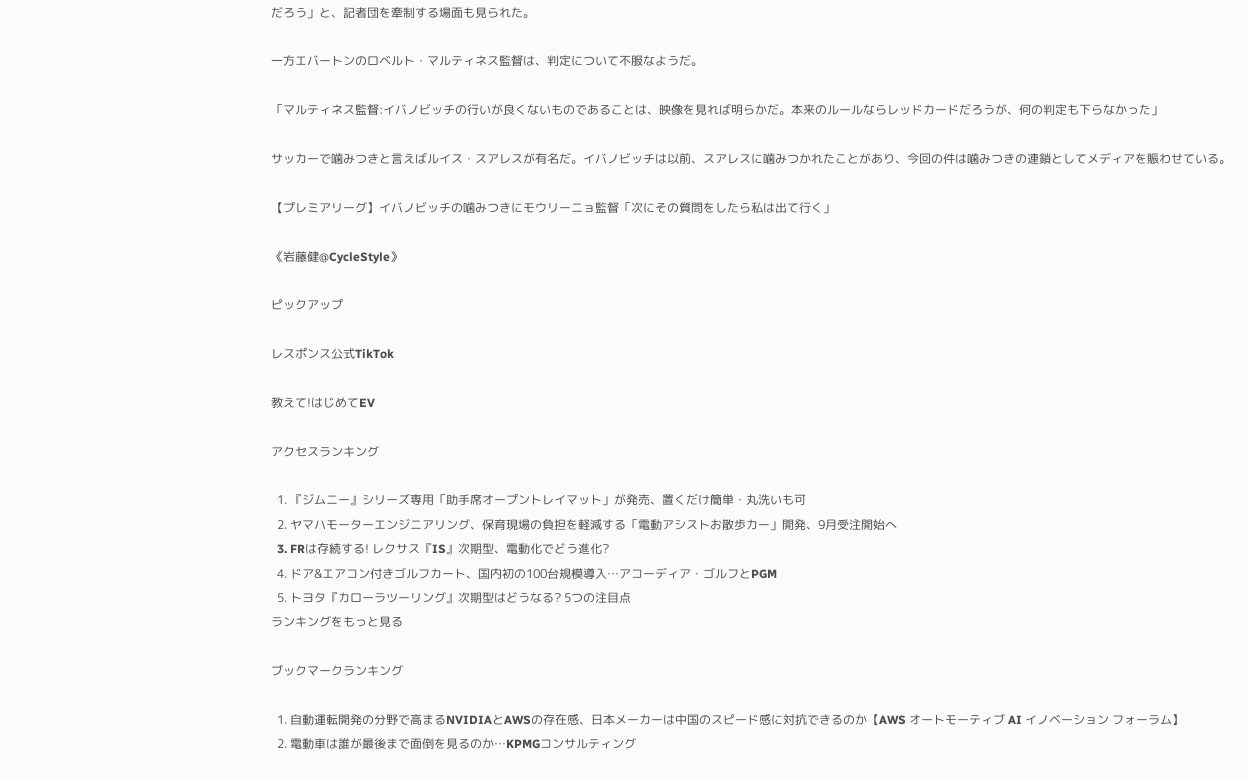だろう」と、記者団を牽制する場面も見られた。

一方エバートンのロベルト・マルティネス監督は、判定について不服なようだ。

「マルティネス監督:イバノビッチの行いが良くないものであることは、映像を見れば明らかだ。本来のルールならレッドカードだろうが、何の判定も下らなかった」

サッカーで噛みつきと言えばルイス・スアレスが有名だ。イバノビッチは以前、スアレスに噛みつかれたことがあり、今回の件は噛みつきの連鎖としてメディアを賑わせている。

【プレミアリーグ】イバノビッチの噛みつきにモウリーニョ監督「次にその質問をしたら私は出て行く」

《岩藤健@CycleStyle》

ピックアップ

レスポンス公式TikTok

教えて!はじめてEV

アクセスランキング

  1. 『ジムニー』シリーズ専用「助手席オープントレイマット」が発売、置くだけ簡単・丸洗いも可
  2. ヤマハモーターエンジニアリング、保育現場の負担を軽減する「電動アシストお散歩カー」開発、9月受注開始へ
  3. FRは存続する! レクサス『IS』次期型、電動化でどう進化?
  4. ドア&エアコン付きゴルフカート、国内初の100台規模導入…アコーディア・ゴルフとPGM
  5. トヨタ『カローラツーリング』次期型はどうなる? 5つの注目点
ランキングをもっと見る

ブックマークランキング

  1. 自動運転開発の分野で高まるNVIDIAとAWSの存在感、日本メーカーは中国のスピード感に対抗できるのか【AWS オートモーティブ AI イノベーション フォーラム】
  2. 電動車は誰が最後まで面倒を見るのか…KPMGコンサルティング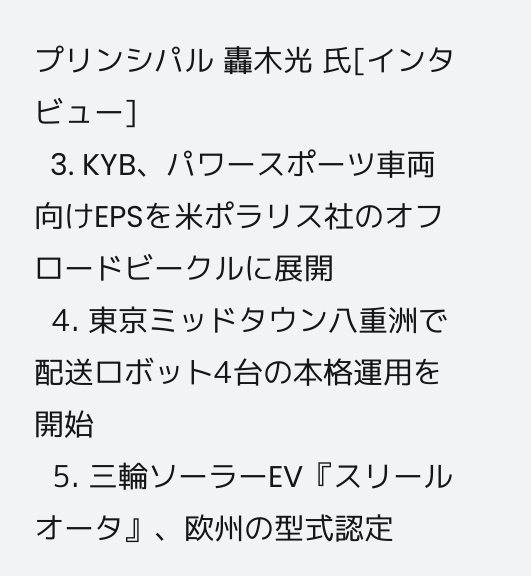プリンシパル 轟木光 氏[インタビュー]
  3. KYB、パワースポーツ車両向けEPSを米ポラリス社のオフロードビークルに展開
  4. 東京ミッドタウン八重洲で配送ロボット4台の本格運用を開始
  5. 三輪ソーラーEV『スリールオータ』、欧州の型式認定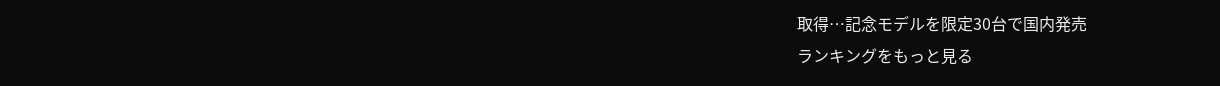取得…記念モデルを限定30台で国内発売
ランキングをもっと見る